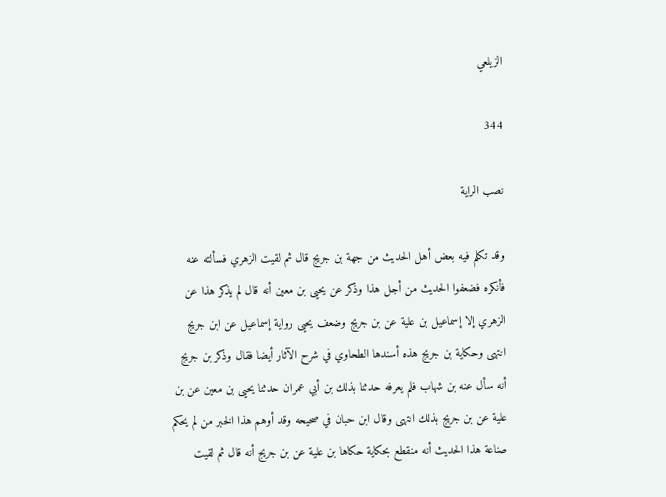الزيلعي

344

نصب الراية

وقد تكلم فيه بعض أهل الحديث من جهة بن جريج قال ثم لقيت الزهري فسألته عنه فأنكره فضعفوا الحديث من أجل هذا وذكر عن يحيى بن معين أنه قال لم يذكر هذا عن الزهري إلا إسماعيل بن علية عن بن جريج وضعف يحيى رواية إسماعيل عن ابن جريج انتهى وحكاية بن جريج هذه أسندها الطحاوي في شرح الآثار أيضا فقال وذكر بن جريج أنه سأل عنه بن شهاب فلم يعرفه حدثنا بذلك بن أبي عمران حدثنا يحيى بن معين عن بن علية عن بن جريج بذلك انتهى وقال ابن حبان في صحيحه وقد أوهم هذا الخبر من لم يحكم صناعة هذا الحديث أنه منقطع بحكاية حكاها بن علية عن بن جريج أنه قال ثم لقيت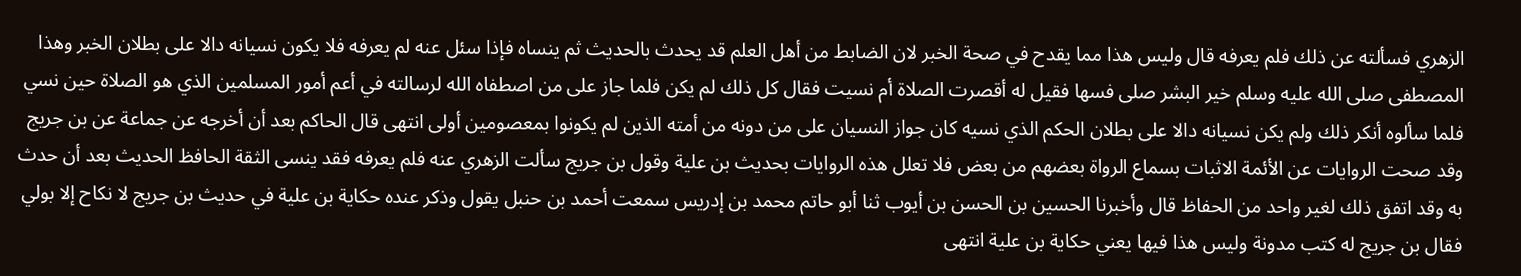الزهري فسألته عن ذلك فلم يعرفه قال وليس هذا مما يقدح في صحة الخبر لان الضابط من أهل العلم قد يحدث بالحديث ثم ينساه فإذا سئل عنه لم يعرفه فلا يكون نسيانه دالا على بطلان الخبر وهذا المصطفى صلى الله عليه وسلم خير البشر صلى فسها فقيل له أقصرت الصلاة أم نسيت فقال كل ذلك لم يكن فلما جاز على من اصطفاه الله لرسالته في أعم أمور المسلمين الذي هو الصلاة حين نسي فلما سألوه أنكر ذلك ولم يكن نسيانه دالا على بطلان الحكم الذي نسيه كان جواز النسيان على من دونه من أمته الذين لم يكونوا بمعصومين أولى انتهى قال الحاكم بعد أن أخرجه عن جماعة عن بن جريج وقد صحت الروايات عن الأئمة الاثبات بسماع الرواة بعضهم من بعض فلا تعلل هذه الروايات بحديث بن علية وقول بن جريج سألت الزهري عنه فلم يعرفه فقد ينسى الثقة الحافظ الحديث بعد أن حدث به وقد اتفق ذلك لغير واحد من الحفاظ قال وأخبرنا الحسين بن الحسن بن أيوب ثنا أبو حاتم محمد بن إدريس سمعت أحمد بن حنبل يقول وذكر عنده حكاية بن علية في حديث بن جريج لا نكاح إلا بولي فقال بن جريج له كتب مدونة وليس هذا فيها يعني حكاية بن علية انتهى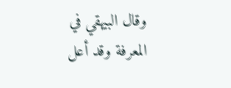وقال البيهقي في المعرفة وقد أعل